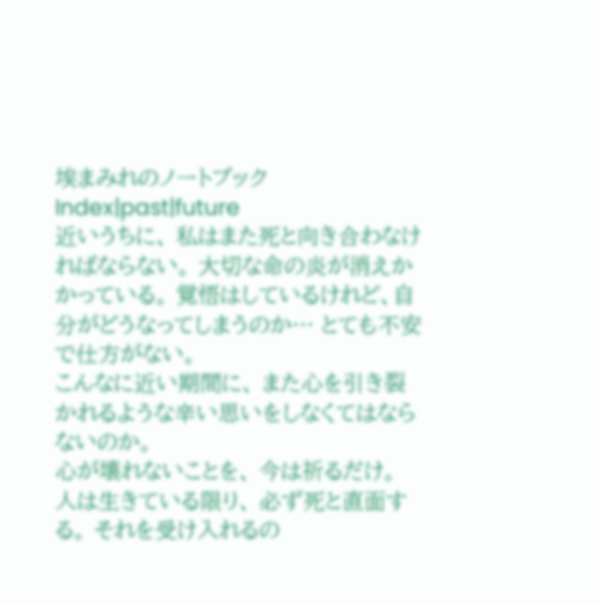埃まみれのノートブック
Index|past|future
近いうちに、 私はまた死と向き合わなければならない。 大切な命の炎が消えかかっている。 覚悟はしているけれど、自分がどうなってしまうのか… とても不安で仕方がない。
こんなに近い期間に、 また心を引き裂かれるような辛い思いをしなくてはならないのか。
心が壊れないことを、 今は祈るだけ。
人は生きている限り、 必ず死と直面する。 それを受け入れるの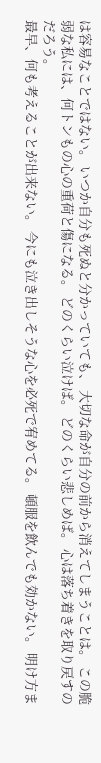は容易なことではない。 いつか自分も死ぬと分かっていても、 大切な命が自分の前から消えてしまうことは。 この脆弱な私には、何トンもの心の重荷と傷になる。 どのくらい泣けば。 どのくらい悲しめば。 心は落ち着きを取り戻すのだろう。
最早、何も考えることが出来ない。 今にも泣き出しそうな心を必死で宥めてる。 頓服を飲んでも効かない。 明け方ま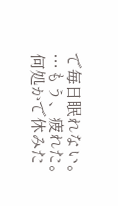で毎日眠れない。
…もう、疲れた。 何処かで休みた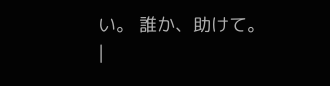い。 誰か、助けて。
|